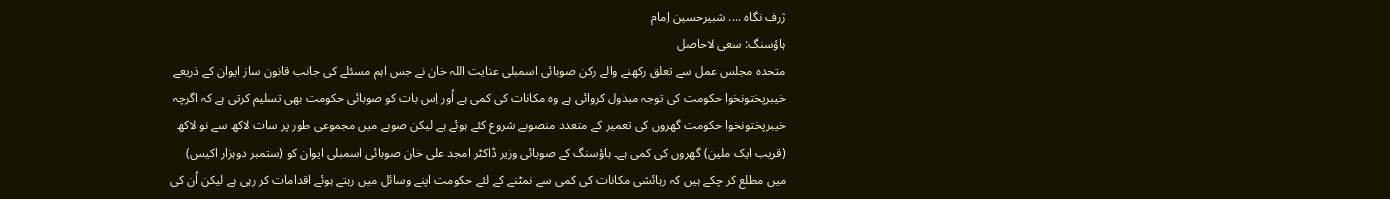ژرف نگاہ .... شبیرحسین اِمام
ہاؤسنگ: سعی لاحاصل
متحدہ مجلس عمل سے تعلق رکھنے والے رکن صوبائی اسمبلی عنایت اللہ خان نے جس اہم مسئلے کی جانب قانون ساز ایوان کے ذریعے خیبرپختونخوا حکومت کی توجہ مبذول کروائی ہے وہ مکانات کی کمی ہے اُور اِس بات کو صوبائی حکومت بھی تسلیم کرتی ہے کہ اگرچہ خیبرپختونخوا حکومت گھروں کی تعمیر کے متعدد منصوبے شروع کئے ہوئے ہے لیکن صوبے میں مجموعی طور پر سات لاکھ سے نو لاکھ (قریب ایک ملین) گھروں کی کمی ہے۔ ہاؤسنگ کے صوبائی وزیر ڈاکٹر امجد علی خان صوبائی اسمبلی ایوان کو (ستمبر دوہزار اکیس) میں مطلع کر چکے ہیں کہ رہائشی مکانات کی کمی سے نمٹنے کے لئے حکومت اپنے وسائل میں رہتے ہوئے اقدامات کر رہی ہے لیکن اُن کی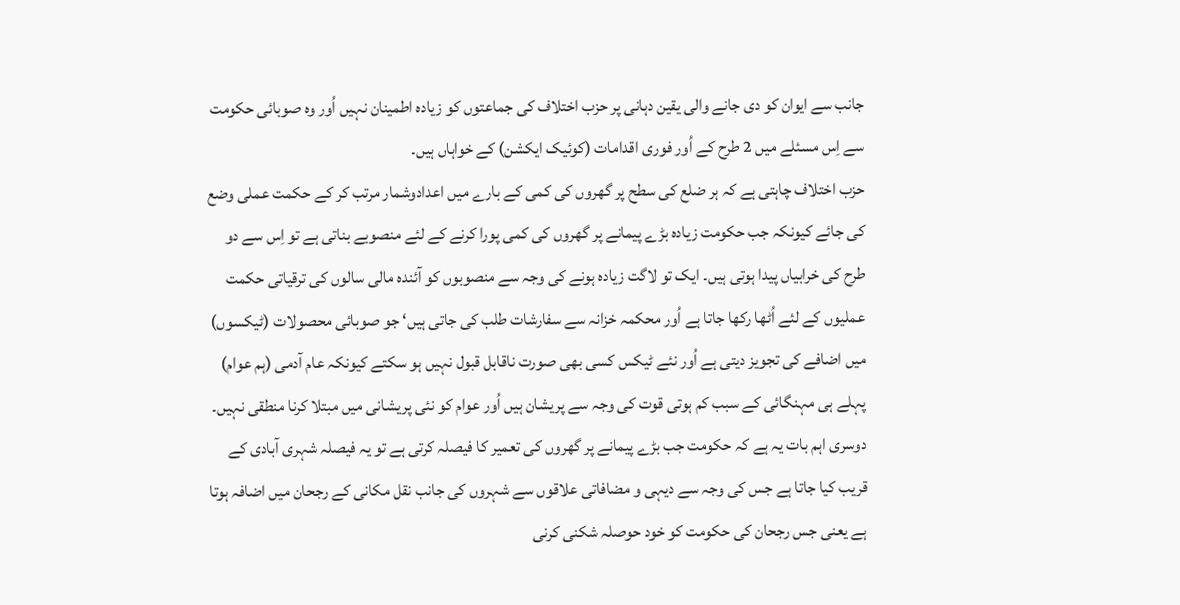جانب سے ایوان کو دی جانے والی یقین دہانی پر حزب اختلاف کی جماعتوں کو زیادہ اطمینان نہیں اُور وہ صوبائی حکومت سے اِس مسئلے میں 2 طرح کے اُور فوری اقدامات (کوئیک ایکشن) کے خواہاں ہیں۔
حزب اختلاف چاہتی ہے کہ ہر ضلع کی سطح پر گھروں کی کمی کے بارے میں اعدادوشمار مرتب کر کے حکمت عملی وضع کی جائے کیونکہ جب حکومت زیادہ بڑے پیمانے پر گھروں کی کمی پورا کرنے کے لئے منصوبے بناتی ہے تو اِس سے دو طرح کی خرابیاں پیدا ہوتی ہیں۔ ایک تو لاگت زیادہ ہونے کی وجہ سے منصوبوں کو آئندہ مالی سالوں کی ترقیاتی حکمت عملیوں کے لئے اُٹھا رکھا جاتا ہے اُور محکمہ خزانہ سے سفارشات طلب کی جاتی ہیں‘ جو صوبائی محصولات (ٹیکسوں) میں اضافے کی تجویز دیتی ہے اُور نئے ٹیکس کسی بھی صورت ناقابل قبول نہیں ہو سکتے کیونکہ عام آدمی (ہم عوام) پہلے ہی مہنگائی کے سبب کم ہوتی قوت کی وجہ سے پریشان ہیں اُور عوام کو نئی پریشانی میں مبتلا کرنا منطقی نہیں۔ دوسری اہم بات یہ ہے کہ حکومت جب بڑے پیمانے پر گھروں کی تعمیر کا فیصلہ کرتی ہے تو یہ فیصلہ شہری آبادی کے قریب کیا جاتا ہے جس کی وجہ سے دیہی و مضافاتی علاقوں سے شہروں کی جانب نقل مکانی کے رجحان میں اضافہ ہوتا ہے یعنی جس رجحان کی حکومت کو خود حوصلہ شکنی کرنی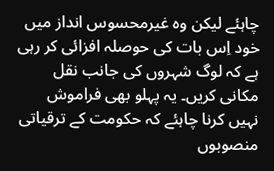چاہئے لیکن وہ غیرمحسوس انداز میں خود اِس بات کی حوصلہ افزائی کر رہی ہے کہ لوگ شہروں کی جانب نقل مکانی کریں۔ یہ پہلو بھی فراموش نہیں کرنا چاہئے کہ حکومت کے ترقیاتی منصوبوں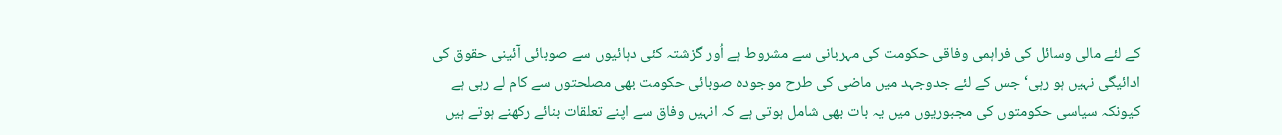کے لئے مالی وسائل کی فراہمی وفاقی حکومت کی مہربانی سے مشروط ہے اُور گزشتہ کئی دہائیوں سے صوبائی آئینی حقوق کی ادائیگی نہیں ہو رہی‘ جس کے لئے جدوجہد میں ماضی کی طرح موجودہ صوبائی حکومت بھی مصلحتوں سے کام لے رہی ہے کیونکہ سیاسی حکومتوں کی مجبوریوں میں یہ بات بھی شامل ہوتی ہے کہ انہیں وفاق سے اپنے تعلقات بنائے رکھنے ہوتے ہیں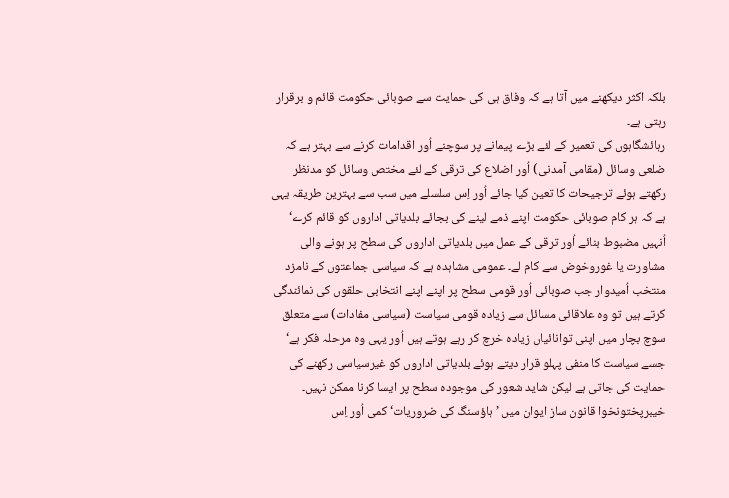بلکہ اکثر دیکھنے میں آتا ہے کہ وفاق ہی کی حمایت سے صوبائی حکومت قائم و برقرار رہتی ہے۔
رہائشگاہوں کی تعمیر کے لئے بڑے پیمانے پر سوچنے اُور اقدامات کرنے سے بہتر ہے کہ ضلعی وسائل (مقامی آمدنی) اُور اضلاع کی ترقی کے لئے مختص وسائل کو مدنظر رکھتے ہوئے ترجیحات کا تعین کیا جائے اُور اِس سلسلے میں سب سے بہترین طریقہ یہی ہے کہ ہر کام صوبائی حکومت اپنے ذمے لینے کی بجائے بلدیاتی اداروں کو قائم کرے‘ اُنہیں مضبوط بنائے اُور ترقی کے عمل میں بلدیاتی اداروں کی سطح پر ہونے والی مشاورت یا غوروخوض سے کام لے۔ عمومی مشاہدہ ہے کہ سیاسی جماعتوں کے نامزد منتخب اُمیدوار جب صوبائی اُور قومی سطح پر اپنے اپنے انتخابی حلقوں کی نمائندگی کرتے ہیں تو وہ علاقائی مسائل سے زیادہ قومی سیاست (سیاسی مفادات) سے متعلق سوچ بچار میں اپنی توانائیاں زیادہ خرچ کر رہے ہوتے ہیں اُور یہی وہ مرحلہ فکر ہے‘ جسے سیاست کا منفی پہلو قرار دیتے ہوئے بلدیاتی اداروں کو غیرسیاسی رکھنے کی حمایت کی جاتی ہے لیکن شاید شعور کی موجودہ سطح پر ایسا کرنا ممکن نہیں۔
خیبرپختونخوا قانون ساز ایوان میں ’ہاؤسنگ کی ضروریات‘ کمی اُور اِس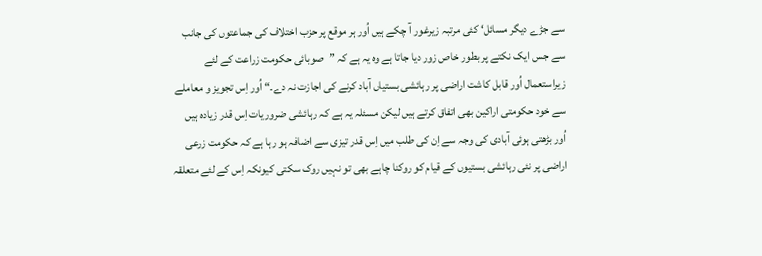سے جڑے دیگر مسائل‘ کئی مرتبہ زیرغور آ چکے ہیں اُور ہر موقع پر حزب اختلاف کی جماعتوں کی جانب سے جس ایک نکتے پر بطور خاص زور دیا جاتا ہے وہ یہ ہے کہ ”صوبائی حکومت زراعت کے لئے زیراستعمال اُور قابل کاشت اراضی پر رہائشی بستیاں آباد کرنے کی اجازت نہ دے۔“ اُور اِس تجویز و معاملے سے خود حکومتی اراکین بھی اتفاق کرتے ہیں لیکن مسئلہ یہ ہے کہ رہائشی ضروریات اِس قدر زیادہ ہیں اُور بڑھتی ہوئی آبادی کی وجہ سے اِن کی طلب میں اِس قدر تیزی سے اضافہ ہو رہا ہے کہ حکومت زرعی اراضی پر نئی رہائشی بستیوں کے قیام کو روکنا چاہے بھی تو نہیں روک سکتی کیونکہ اِس کے لئے متعلقہ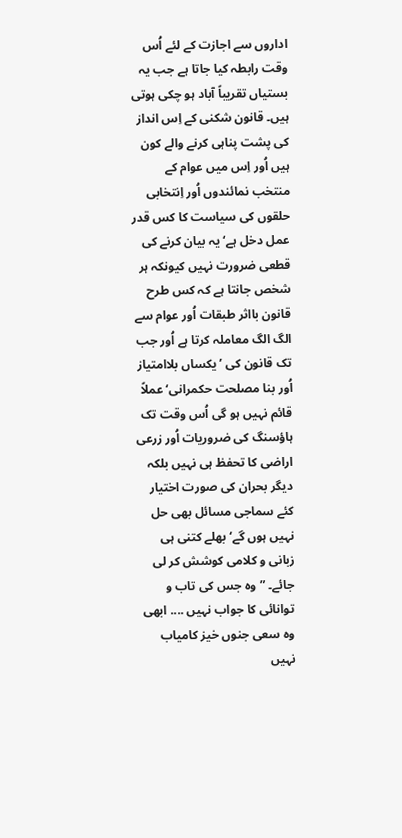اداروں سے اجازت کے لئے اُس وقت رابطہ کیا جاتا ہے جب یہ بستیاں تقریباً آباد ہو چکی ہوتی ہیں۔ قانون شکنی کے اِس انداز کی پشت پناہی کرنے والے کون ہیں اُور اِس میں عوام کے منتخب نمائندوں اُور اِنتخابی حلقوں کی سیاست کا کس قدر عمل دخل ہے‘ یہ بیان کرنے کی قطعی ضرورت نہیں کیونکہ ہر شخص جانتا ہے کہ کس طرح قانون بااثر طبقات اُور عوام سے الگ الگ معاملہ کرتا ہے اُور جب تک قانون کی ’یکساں بلاامتیاز اُور بنا مصلحت حکمرانی‘ عملاً قائم نہیں ہو گی اُس وقت تک ہاؤسنگ کی ضروریات اُور زرعی اراضی کا تحفظ ہی نہیں بلکہ دیگر بحران کی صورت اختیار کئے سماجی مسائل بھی حل نہیں ہوں گے‘ بھلے کتنی ہی زبانی و کلامی کوشش کر لی جائے۔ ”وہ جس کی تاب و توانائی کا جواب نہیں .... ابھی وہ سعی جنوں خیز کامیاب نہیں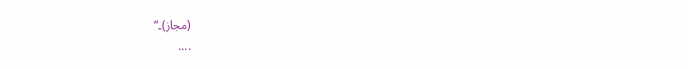(مجاز)۔“
....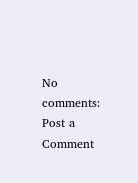No comments:
Post a Comment